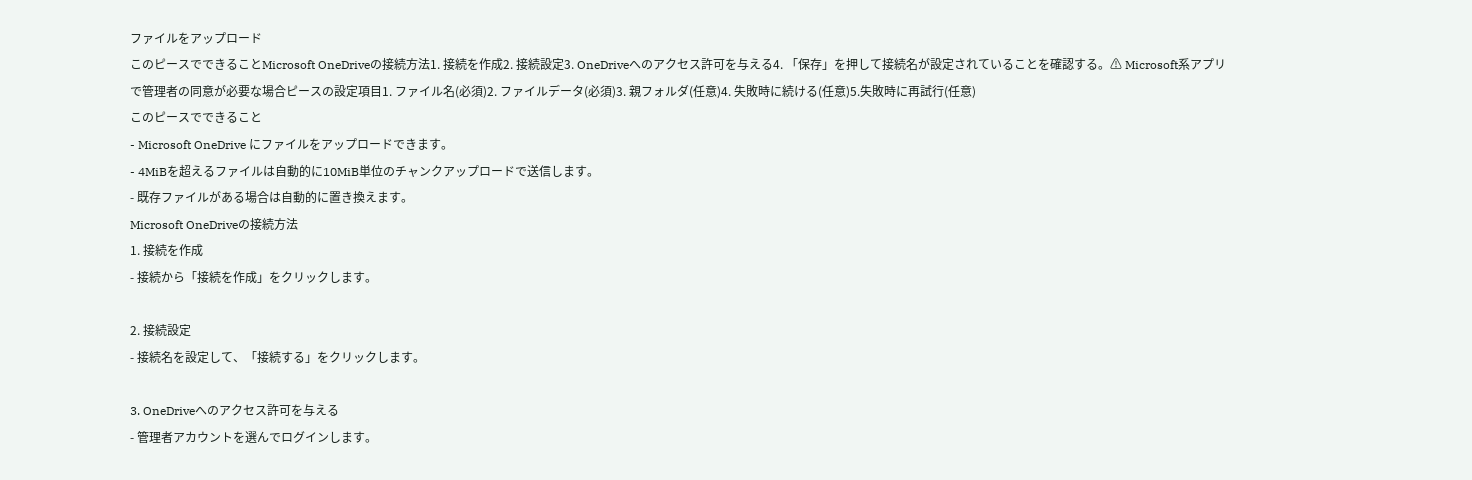ファイルをアップロード
このピースでできることMicrosoft OneDriveの接続方法1. 接続を作成2. 接続設定3. OneDriveへのアクセス許可を与える4. 「保存」を押して接続名が設定されていることを確認する。⚠ Microsoft系アプリで管理者の同意が必要な場合ピースの設定項目1. ファイル名(必須)2. ファイルデータ(必須)3. 親フォルダ(任意)4. 失敗時に続ける(任意)5.失敗時に再試行(任意)
このピースでできること
- Microsoft OneDrive にファイルをアップロードできます。
- 4MiBを超えるファイルは自動的に10MiB単位のチャンクアップロードで送信します。
- 既存ファイルがある場合は自動的に置き換えます。
Microsoft OneDriveの接続方法
1. 接続を作成
- 接続から「接続を作成」をクリックします。

2. 接続設定
- 接続名を設定して、「接続する」をクリックします。

3. OneDriveへのアクセス許可を与える
- 管理者アカウントを選んでログインします。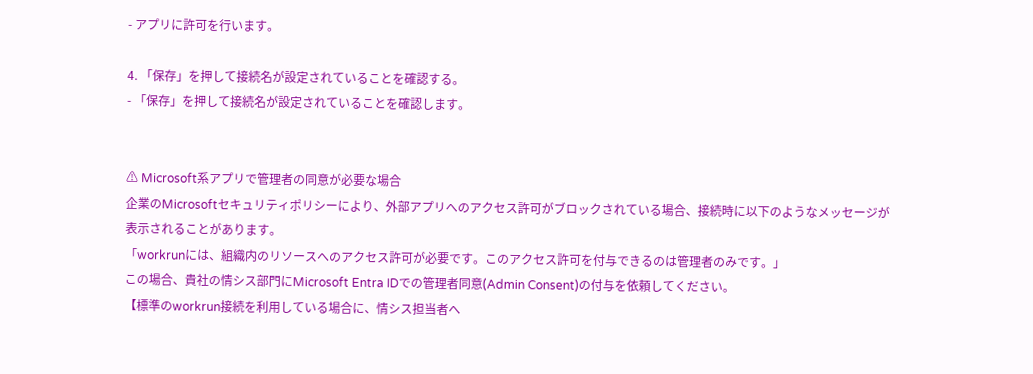- アプリに許可を行います。

4. 「保存」を押して接続名が設定されていることを確認する。
- 「保存」を押して接続名が設定されていることを確認します。


⚠ Microsoft系アプリで管理者の同意が必要な場合
企業のMicrosoftセキュリティポリシーにより、外部アプリへのアクセス許可がブロックされている場合、接続時に以下のようなメッセージが表示されることがあります。
「workrunには、組織内のリソースへのアクセス許可が必要です。このアクセス許可を付与できるのは管理者のみです。」
この場合、貴社の情シス部門にMicrosoft Entra IDでの管理者同意(Admin Consent)の付与を依頼してください。
【標準のworkrun接続を利用している場合に、情シス担当者へ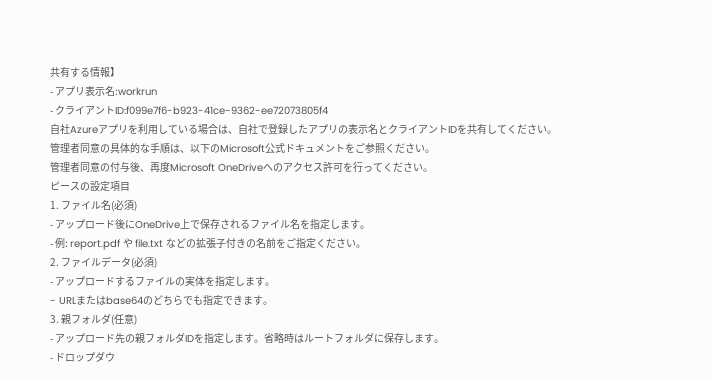共有する情報】
- アプリ表示名:workrun
- クライアントID:f099e7f6-b923-41ce-9362-ee72073805f4
自社Azureアプリを利用している場合は、自社で登録したアプリの表示名とクライアントIDを共有してください。
管理者同意の具体的な手順は、以下のMicrosoft公式ドキュメントをご参照ください。
管理者同意の付与後、再度Microsoft OneDriveへのアクセス許可を行ってください。
ピースの設定項目
1. ファイル名(必須)
- アップロード後にOneDrive上で保存されるファイル名を指定します。
- 例: report.pdf や file.txt などの拡張子付きの名前をご指定ください。
2. ファイルデータ(必須)
- アップロードするファイルの実体を指定します。
- URLまたはbase64のどちらでも指定できます。
3. 親フォルダ(任意)
- アップロード先の親フォルダIDを指定します。省略時はルートフォルダに保存します。
- ドロップダウ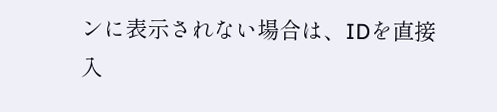ンに表示されない場合は、IDを直接入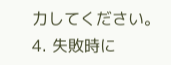力してください。
4. 失敗時に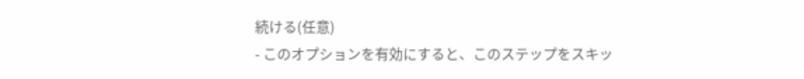続ける(任意)
- このオプションを有効にすると、このステップをスキッ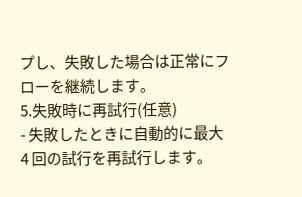プし、失敗した場合は正常にフローを継続します。
5.失敗時に再試行(任意)
- 失敗したときに自動的に最大 4 回の試行を再試行します。